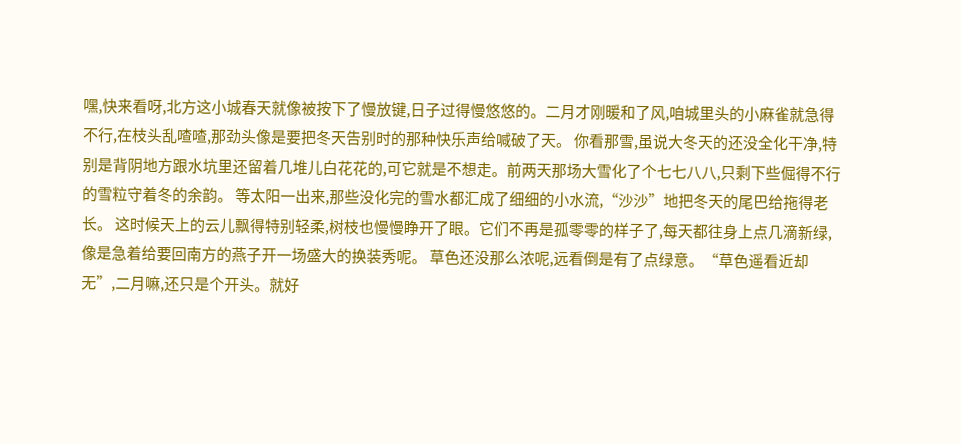嘿,快来看呀,北方这小城春天就像被按下了慢放键,日子过得慢悠悠的。二月才刚暖和了风,咱城里头的小麻雀就急得不行,在枝头乱喳喳,那劲头像是要把冬天告别时的那种快乐声给喊破了天。 你看那雪,虽说大冬天的还没全化干净,特别是背阴地方跟水坑里还留着几堆儿白花花的,可它就是不想走。前两天那场大雪化了个七七八八,只剩下些倔得不行的雪粒守着冬的余韵。 等太阳一出来,那些没化完的雪水都汇成了细细的小水流,“沙沙”地把冬天的尾巴给拖得老长。 这时候天上的云儿飘得特别轻柔,树枝也慢慢睁开了眼。它们不再是孤零零的样子了,每天都往身上点几滴新绿,像是急着给要回南方的燕子开一场盛大的换装秀呢。 草色还没那么浓呢,远看倒是有了点绿意。“草色遥看近却无”,二月嘛,还只是个开头。就好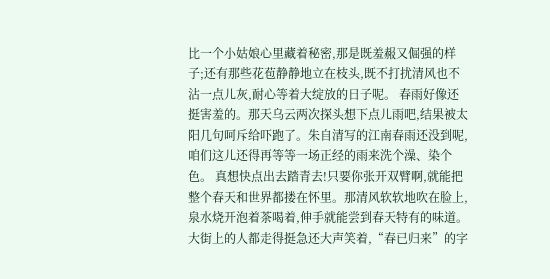比一个小姑娘心里藏着秘密,那是既羞赧又倔强的样子;还有那些花苞静静地立在枝头,既不打扰清风也不沾一点儿灰,耐心等着大绽放的日子呢。 春雨好像还挺害羞的。那天乌云两次探头想下点儿雨吧,结果被太阳几句呵斥给吓跑了。朱自清写的江南春雨还没到呢,咱们这儿还得再等等一场正经的雨来洗个澡、染个色。 真想快点出去踏青去!只要你张开双臂啊,就能把整个春天和世界都搂在怀里。那清风软软地吹在脸上,泉水烧开泡着茶喝着,伸手就能尝到春天特有的味道。 大街上的人都走得挺急还大声笑着,“春已归来”的字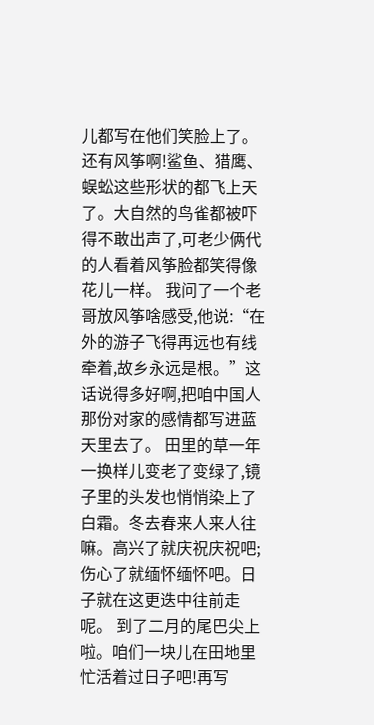儿都写在他们笑脸上了。 还有风筝啊!鲨鱼、猎鹰、蜈蚣这些形状的都飞上天了。大自然的鸟雀都被吓得不敢出声了,可老少俩代的人看着风筝脸都笑得像花儿一样。 我问了一个老哥放风筝啥感受,他说:“在外的游子飞得再远也有线牵着,故乡永远是根。”这话说得多好啊,把咱中国人那份对家的感情都写进蓝天里去了。 田里的草一年一换样儿变老了变绿了,镜子里的头发也悄悄染上了白霜。冬去春来人来人往嘛。高兴了就庆祝庆祝吧;伤心了就缅怀缅怀吧。日子就在这更迭中往前走呢。 到了二月的尾巴尖上啦。咱们一块儿在田地里忙活着过日子吧!再写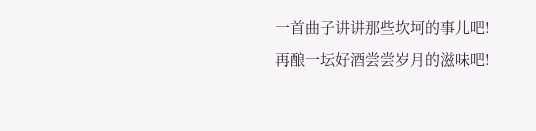一首曲子讲讲那些坎坷的事儿吧!再酿一坛好酒尝尝岁月的滋味吧!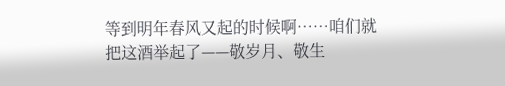等到明年春风又起的时候啊……咱们就把这酒举起了——敬岁月、敬生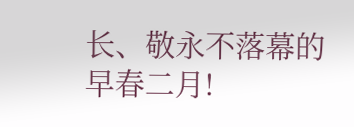长、敬永不落幕的早春二月!